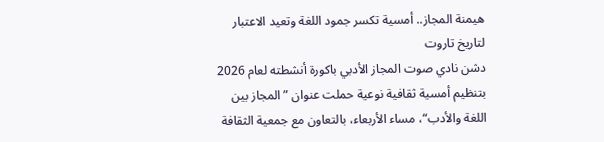هيمنة المجاز.. أمسية تكسر جمود اللغة وتعيد الاعتبار لتاريخ تاروت
دشن نادي صوت المجاز الأدبي باكورة أنشطته لعام 2026 بتنظيم أمسية ثقافية نوعية حملت عنوان ”المجاز بين اللغة والأدب“، مساء الأربعاء، بالتعاون مع جمعية الثقافة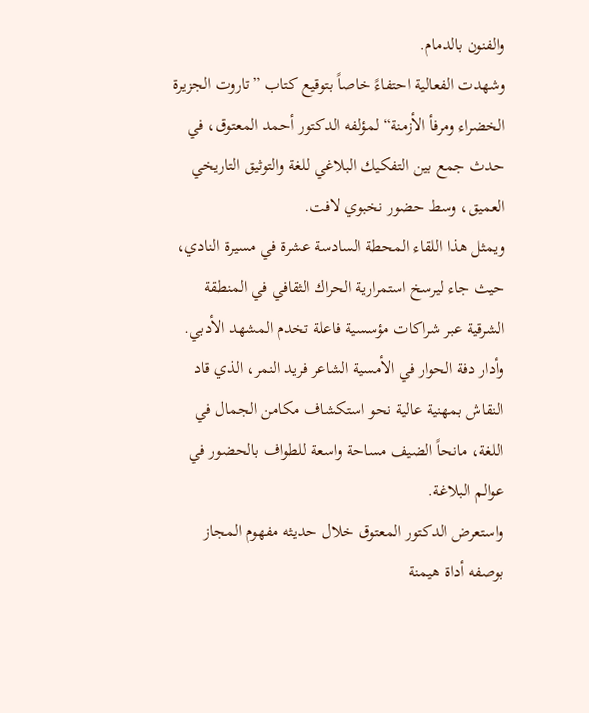والفنون بالدمام.
وشهدت الفعالية احتفاءً خاصاً بتوقيع كتاب ”تاروت الجزيرة الخضراء ومرفأ الأزمنة“ لمؤلفه الدكتور أحمد المعتوق، في حدث جمع بين التفكيك البلاغي للغة والتوثيق التاريخي العميق، وسط حضور نخبوي لافت.
ويمثل هذا اللقاء المحطة السادسة عشرة في مسيرة النادي، حيث جاء ليرسخ استمرارية الحراك الثقافي في المنطقة الشرقية عبر شراكات مؤسسية فاعلة تخدم المشهد الأدبي.
وأدار دفة الحوار في الأمسية الشاعر فريد النمر، الذي قاد النقاش بمهنية عالية نحو استكشاف مكامن الجمال في اللغة، مانحاً الضيف مساحة واسعة للطواف بالحضور في عوالم البلاغة.
واستعرض الدكتور المعتوق خلال حديثه مفهوم المجاز بوصفه أداة هيمنة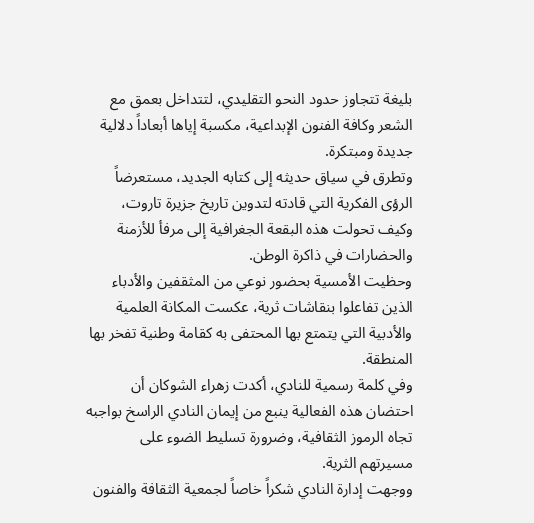بليغة تتجاوز حدود النحو التقليدي، لتتداخل بعمق مع الشعر وكافة الفنون الإبداعية، مكسبة إياها أبعاداً دلالية جديدة ومبتكرة.
وتطرق في سياق حديثه إلى كتابه الجديد، مستعرضاً الرؤى الفكرية التي قادته لتدوين تاريخ جزيرة تاروت، وكيف تحولت هذه البقعة الجغرافية إلى مرفأ للأزمنة والحضارات في ذاكرة الوطن.
وحظيت الأمسية بحضور نوعي من المثقفين والأدباء الذين تفاعلوا بنقاشات ثرية، عكست المكانة العلمية والأدبية التي يتمتع بها المحتفى به كقامة وطنية تفخر بها المنطقة.
وفي كلمة رسمية للنادي، أكدت زهراء الشوكان أن احتضان هذه الفعالية ينبع من إيمان النادي الراسخ بواجبه تجاه الرموز الثقافية، وضرورة تسليط الضوء على مسيرتهم الثرية.
ووجهت إدارة النادي شكراً خاصاً لجمعية الثقافة والفنون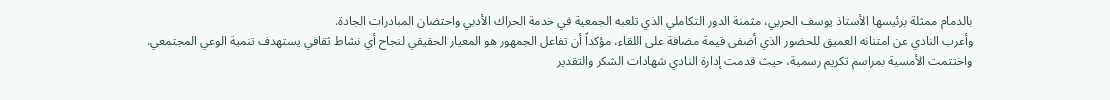بالدمام ممثلة برئيسها الأستاذ يوسف الحربي، مثمنة الدور التكاملي الذي تلعبه الجمعية في خدمة الحراك الأدبي واحتضان المبادرات الجادة.
وأعرب النادي عن امتنانه العميق للحضور الذي أضفى قيمة مضافة على اللقاء، مؤكداً أن تفاعل الجمهور هو المعيار الحقيقي لنجاح أي نشاط ثقافي يستهدف تنمية الوعي المجتمعي.
واختتمت الأمسية بمراسم تكريم رسمية، حيث قدمت إدارة النادي شهادات الشكر والتقدير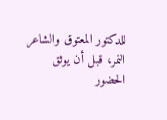للدكتور المعتوق والشاعر النمر، قبل أن يوثق الحضور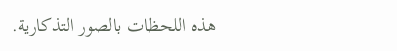هذه اللحظات بالصور التذكارية.